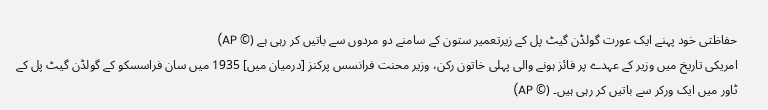حفاظتی خود پہنے ایک عورت گولڈن گیٹ پل کے زیرتعمیر ستون کے سامنے دو مردوں سے باتیں کر رہی ہے (© AP)
امریکی تاریخ میں وزیر کے عہدے پر فائز ہونے والی پہلی خاتون رکن، وزیر محنت فرانسس پرکنز [درمیان میں] 1935 میں سان فراسسکو کے گولڈن گیٹ پل کے ٹاور میں ایک ورکر سے باتیں کر رہی ہیں۔ (© AP)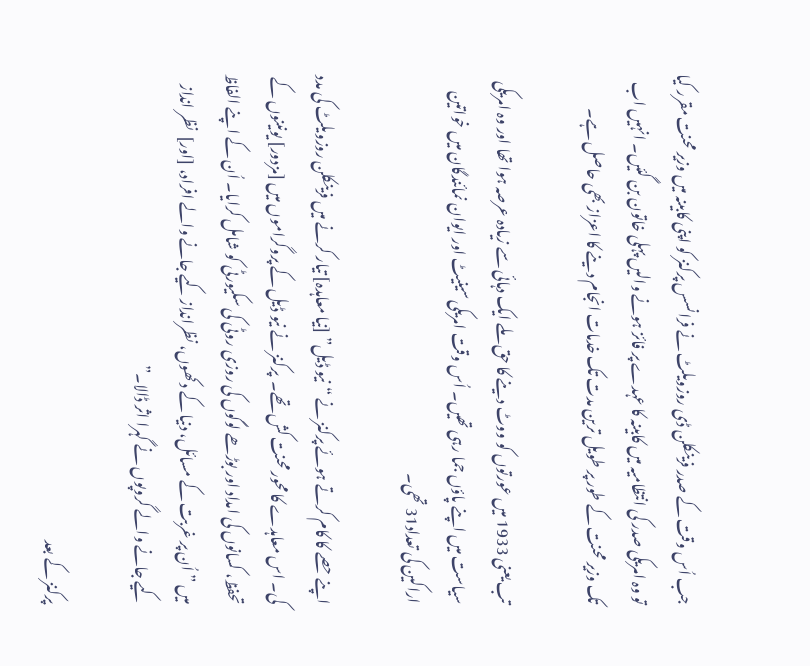جب اُس وقت کے صدر فرینکلن ڈی روزویلٹ نے فرانسس پرکنز کو اپنی کابینہ میں وزیر محنت مقرر کیا تو وہ امریکی صدر کی انتظامیہ میں کابینہ کا عہدے پر فائز ہونے والیں پہلی خاتون بن گئیں۔ انہیں اب تک وزیر محنت کے طور پر طویل ترین مدت تک خدمات انجام دینے کا اعزاز بھی حاصل ہے۔

تب یعنی 1933 میں عورتوں کو ووٹ دینے کا حق ملے ایک دہائی سے زیادہ عرصہ ہوا تھا اور وہ امریکی سیاست میں اپنے پاؤں جما رہی تھیں۔ اُس وقت امریکی سینیٹ اور ایوان نمائندگان میں خواتین اراکین کی تعداد31 تھی۔

اپنے حصے کا کام کرتے ہوئے پرکنز نے “نیو ڈیل” [نیا معاہدہ] تیار کرنے میں فرینکلن روزویلٹ کی مدد کی۔ اس معاہدے کا محور محنت کش تھے۔  پرکنز نے نیو ڈیل کے پروگراموں میں [مزدور] یونینوں کے تحفظ، کسانوں کی امداد اور بوڑھے لوگوں کی روزی روٹی کی سکیورٹی کو شامل کرایا۔ اُن کے اپنے الفاظ میں ” اُن پر غربت کے مسائل، دنیا کے دکھوں، نظرانداز کیے جانے والے افراد، [اور]  نظر انداز کیے جانے والے گروپوں نے گہرا اثر ڈالا۔”

پرکنز کے بعد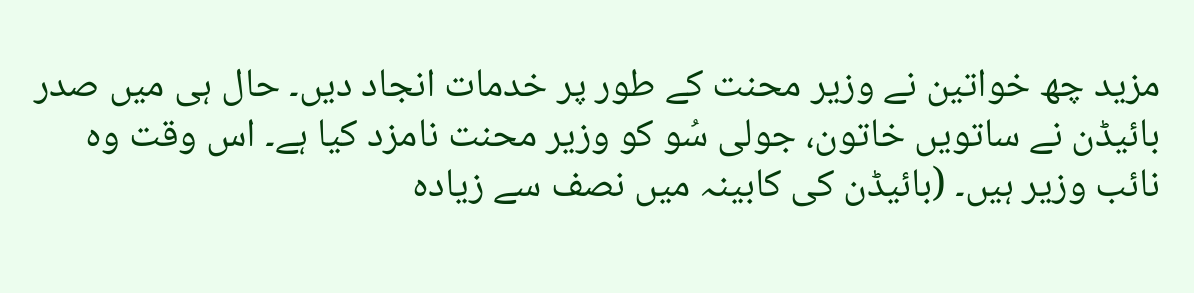مزید چھ خواتین نے وزیر محنت کے طور پر خدمات انجاد دیں۔ حال ہی میں صدر بائیڈن نے ساتویں خاتون، جولی سُو کو وزیر محنت نامزد کیا ہے۔ اس وقت وہ نائب وزیر ہیں۔ (بائیڈن کی کابینہ میں نصف سے زیادہ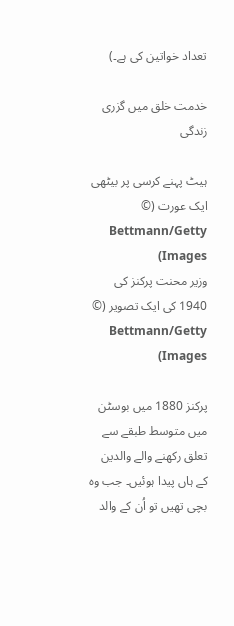تعداد خواتین کی ہے۔)

خدمت خلق میں گزری زندگی

ہیٹ پہنے کرسی پر بیٹھی ایک عورت (© Bettmann/Getty Images)
وزیر محنت پرکنز کی 1940 کی ایک تصویر (© Bettmann/Getty Images)

پرکنز 1880 میں بوسٹن میں متوسط طبقے سے تعلق رکھنے والے والدین کے ہاں پیدا ہوئیں۔ جب وہ بچی تھیں تو اُن کے والد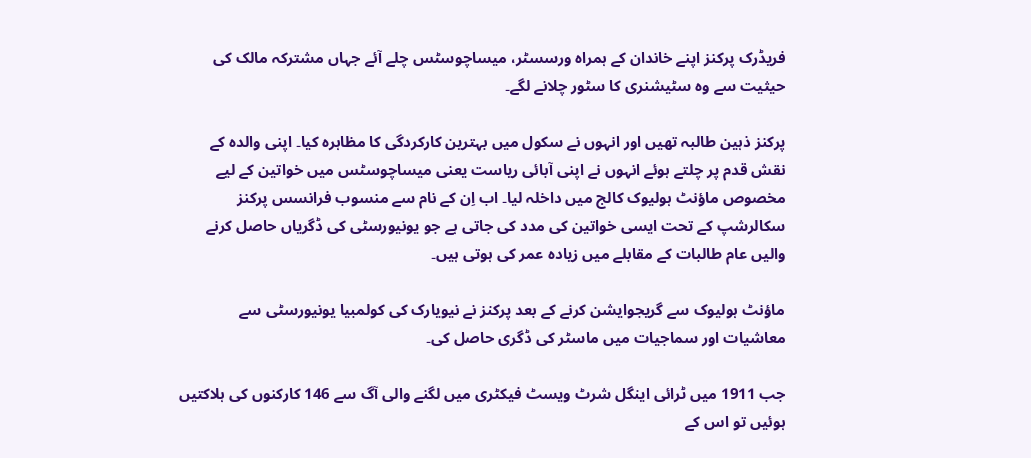فریڈرک پرکنز اپنے خاندان کے ہمراہ ورسسٹر، میساچوسٹس چلے آئے جہاں مشترکہ مالک کی حیثیت سے وہ سٹیشنری کا سٹور چلانے لگے۔

پرکنز ذہین طالبہ تھیں اور انہوں نے سکول میں بہترین کارکردگی کا مظاہرہ کیا۔ اپنی والدہ کے نقش قدم پر چلتے ہوئے انہوں نے اپنی آبائی ریاست یعنی میساچوسٹس میں خواتین کے لیے مخصوص ماؤنٹ ہولیوک کالج میں داخلہ لیا۔ اب اِن کے نام سے منسوب فرانسس پرکنز سکالرشپ کے تحت ایسی خواتین کی مدد کی جاتی ہے جو یونیورسٹی کی ڈگریاں حاصل کرنے والیں عام طالبات کے مقابلے میں زیادہ عمر کی ہوتی ہیں۔

ماؤنٹ ہولیوک سے گریجوایشن کرنے کے بعد پرکنز نے نیویارک کی کولمبیا یونیورسٹی سے معاشیات اور سماجیات میں ماسٹر کی ڈگری حاصل کی۔

جب 1911 میں ٹرائی اینگل شرٹ ویسٹ فیکٹری میں لگنے والی آگ سے 146 کارکنوں کی ہلاکتیں ہوئیں تو اس کے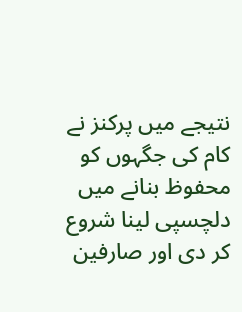نتیجے میں پرکنز نے کام کی جگہوں کو محفوظ بنانے میں دلچسپی لینا شروع کر دی اور صارفین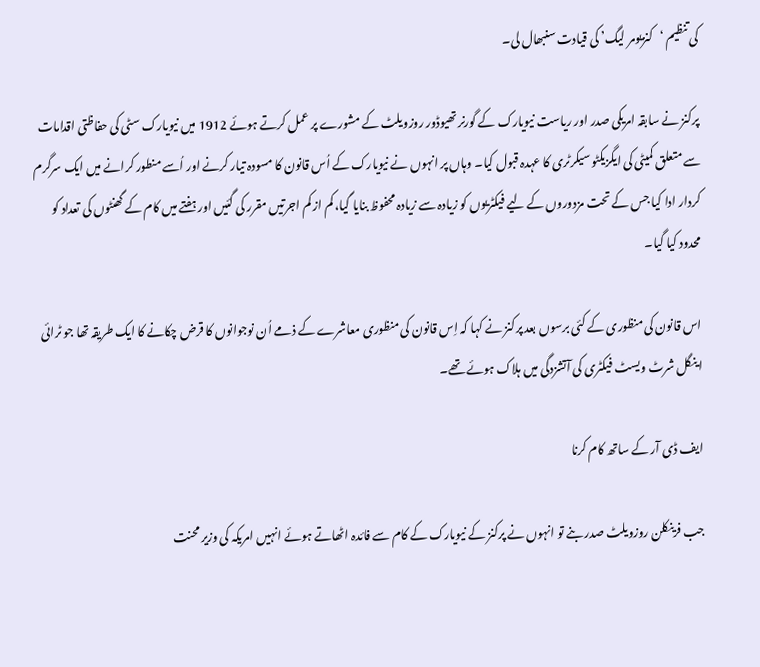کی تنظیم ‘کنزیومر لیگ’ کی قیادت سنبھال لی۔

پرکنز نے سابقہ امریکی صدر اور ریاست نیویارک کے گورنر تھیوڈور روزویلٹ کے مشورے پر عمل کرتے ہوئے 1912 میں نیویارک سٹی کی حفاظتی اقدامات سے متعلق کمیٹی کی ایگزیکٹو سیکرٹری کا عہدہ قبول کیا۔ وہاں پر انہوں نے نیویارک کے اُس قانون کا مسودہ تیار کرنے اور اُسے منطور کرانے میں ایک سرگرم  کردار ادا کیا جس کے تحت مزدوروں کے لیے فیکٹریوں کو زیادہ سے زیادہ محفوظ بنایا گیا، کم از کم اجرتیں مقرر کی گئیں اور ہفتے میں کام کے گھنٹوں کی تعداد کو محدود کیا گیا۔

اس قانون کی منظوری کے کئی برسوں بعد پرکنز نے کہا کہ اِس قانون کی منظوری معاشرے کے ذمے اُن نوجوانوں کا قرض چکانے کا ایک طریقہ تھا جو ٹرائی اینگل شرٹ ویسٹ فیکٹری کی آتشزدگی میں ہلاک ہوئے تھے۔

ایف ڈی آر کے ساتھ کام کرنا

جب فرینکلن روزویلٹ صدر بنے تو انہوں نے پرکنز کے نیویارک کے کام سے فائدہ اٹھاتے ہوئے انہیں امریکہ کی وزیر محنت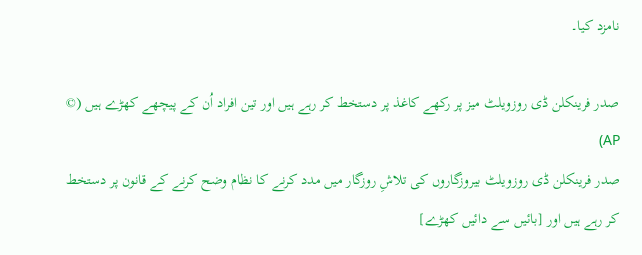نامزد کیا۔

صدر فرینکلن ڈی روزویلٹ میز پر رکھے کاغذ پر دستخط کر رہے ہیں اور تین افراد اُن کے پیچھے کھڑے ہیں (© AP)
صدر فرینکلن ڈی روزویلٹ بیروزگاروں کی تلاشِ روزگار میں مدد کرنے کا نظام وضح کرنے کے قانون پر دستخط کر رہے ہیں اور [بائیں سے دائیں کھڑے]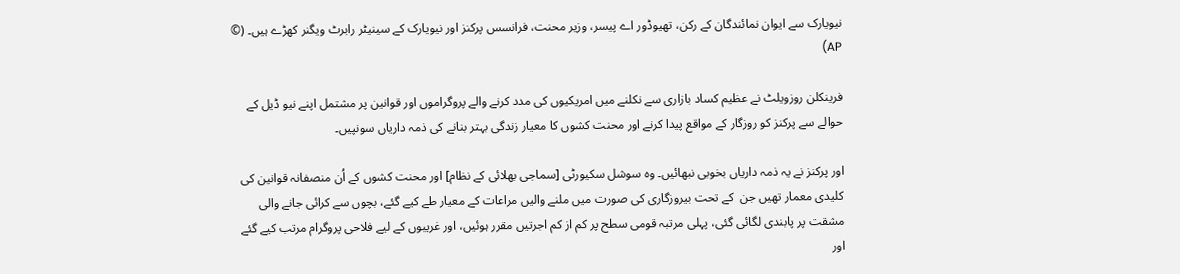نیویارک سے ایوان نمائندگان کے رکن، تھیوڈور اے پیسر، وزیر محنت، فرانسس پرکنز اور نیویارک کے سینیٹر رابرٹ ویگنر کھڑے ہیں۔ (© AP)

فرینکلن روزویلٹ نے عظیم کساد بازاری سے نکلنے میں امریکیوں کی مدد کرنے والے پروگراموں اور قوانین پر مشتمل اپنے نیو ڈیل کے حوالے سے پرکنز کو روزگار کے مواقع پیدا کرنے اور محنت کشوں کا معیار زندگی بہتر بنانے کی ذمہ داریاں سونپیں۔

اور پرکنز نے یہ ذمہ داریاں بخوبی نبھائیں۔ وہ سوشل سکیورٹی [سماجی بھلائی کے نظام] اور محنت کشوں کے اُن منصفانہ قوانین کی کلیدی معمار تھیں جن  کے تحت بیروزگاری کی صورت میں ملنے والیں مراعات کے معیار طے کیے گئے، بچوں سے کرائی جانے والی مشقت پر پابندی لگائی گئی، پہلی مرتبہ قومی سطح پر کم از کم اجرتیں مقرر ہوئیں، اور غریبوں کے لیے فلاحی پروگرام مرتب کیے گئے اور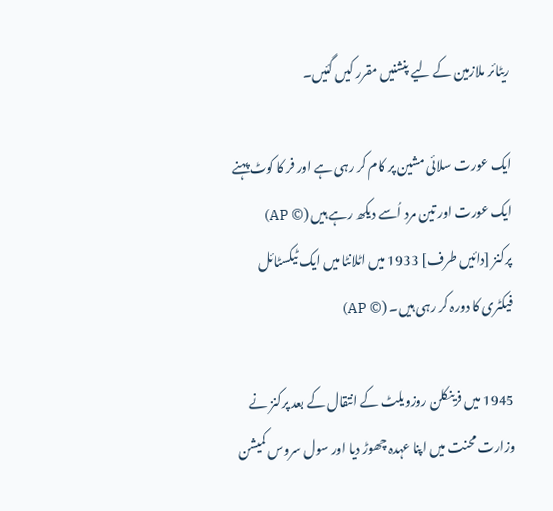ریٹائر ملازمین کے لیے پنشنیں مقرر کیں گئیں۔

ایک عورت سلائی مشین پر کام کر رہی ہے اور فر کا کوٹ پہنے ایک عورت اور تین مرد اُسے دیکھ رہے ہیں (© AP)
پرکنز [دائیں طرف] 1933 میں اٹلانٹا میں ایک ٹیکسٹائل فیکٹری کا دورہ کر رہی ہیں۔ (© AP)

1945 میں فرینکلن روزویلٹ کے انتقال کے بعد پرکنز نے وزارت محنت میں اپنا عہدہ چھوڑ دیا اور سول سروس کمیشن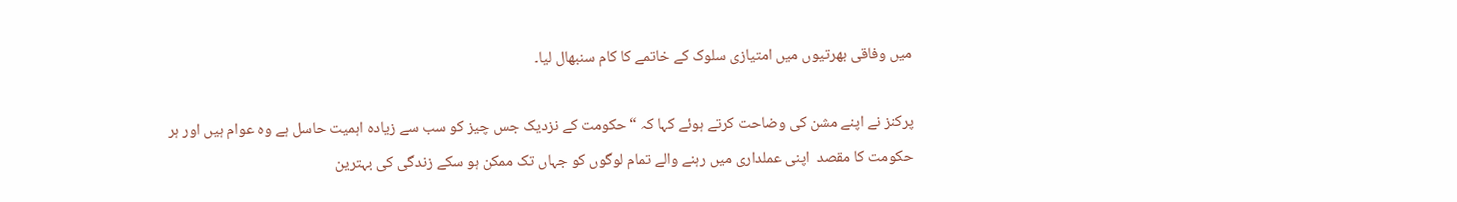میں وفاقی بھرتیوں میں امتیازی سلوک کے خاتمے کا کام سنبھال لیا۔

پرکنز نے اپنے مشن کی وضاحت کرتے ہوئے کہا کہ “حکومت کے نزدیک جس چیز کو سب سے زیادہ اہمیت حاسل ہے وہ عوام ہیں اور ہر حکومت کا مقصد  اپنی عملداری میں رہنے والے تمام لوگوں کو جہاں تک ممکن ہو سکے زندگی کی بہترین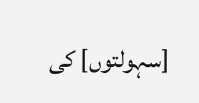[سہولتوں] کی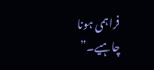فراہمی ہونا چاہیے۔”